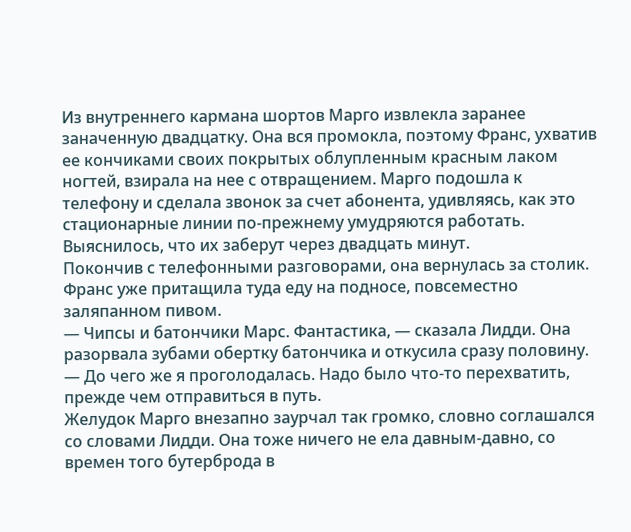Из внутреннего кармана шортов Марго извлекла заранее заначенную двадцатку. Она вся промокла, поэтому Франс, ухватив ее кончиками своих покрытых облупленным красным лаком ногтей, взирала на нее с отвращением. Марго подошла к телефону и сделала звонок за счет абонента, удивляясь, как это стационарные линии по-прежнему умудряются работать. Выяснилось, что их заберут через двадцать минут.
Покончив с телефонными разговорами, она вернулась за столик. Франс уже притащила туда еду на подносе, повсеместно заляпанном пивом.
— Чипсы и батончики Марс. Фантастика, — сказала Лидди. Она разорвала зубами обертку батончика и откусила сразу половину. — До чего же я проголодалась. Надо было что-то перехватить, прежде чем отправиться в путь.
Желудок Марго внезапно заурчал так громко, словно соглашался со словами Лидди. Она тоже ничего не ела давным-давно, со времен того бутерброда в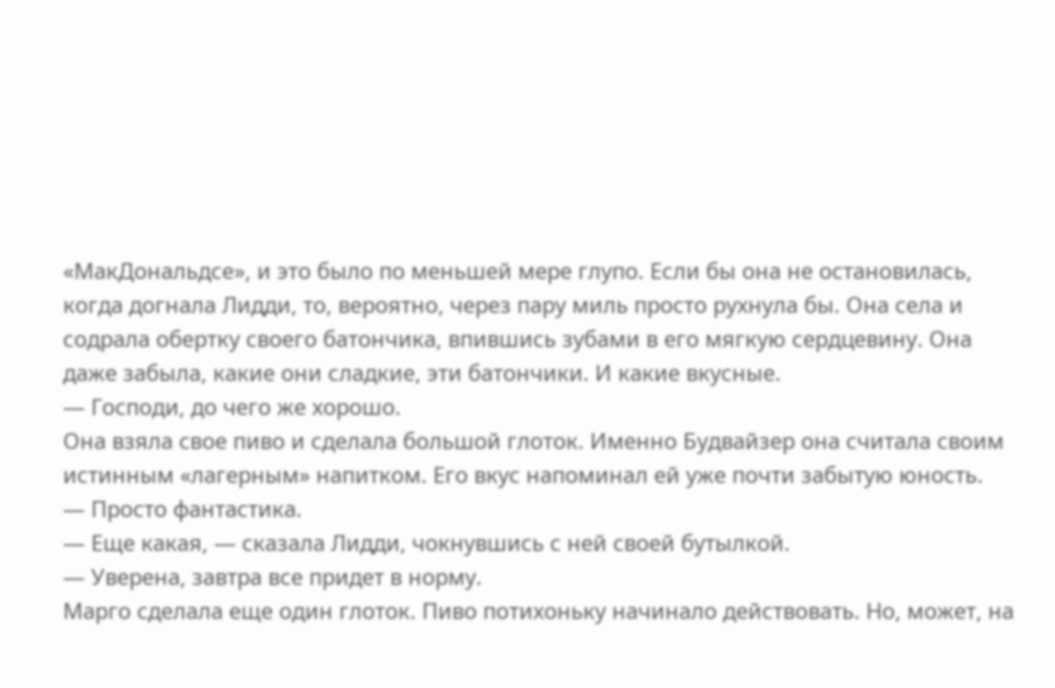«МакДональдсе», и это было по меньшей мере глупо. Если бы она не остановилась, когда догнала Лидди, то, вероятно, через пару миль просто рухнула бы. Она села и содрала обертку своего батончика, впившись зубами в его мягкую сердцевину. Она даже забыла, какие они сладкие, эти батончики. И какие вкусные.
— Господи, до чего же хорошо.
Она взяла свое пиво и сделала большой глоток. Именно Будвайзер она считала своим истинным «лагерным» напитком. Его вкус напоминал ей уже почти забытую юность.
— Просто фантастика.
— Еще какая, — сказала Лидди, чокнувшись с ней своей бутылкой.
— Уверена, завтра все придет в норму.
Марго сделала еще один глоток. Пиво потихоньку начинало действовать. Но, может, на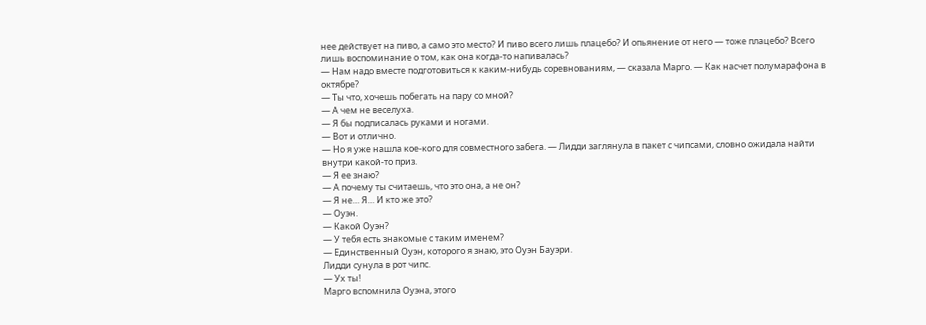нее действует на пиво, а само это место? И пиво всего лишь плацебо? И опьянение от него — тоже плацебо? Всего лишь воспоминание о том, как она когда-то напивалась?
— Нам надо вместе подготовиться к каким-нибудь соревнованиям, — сказала Марго. — Как насчет полумарафона в октябре?
— Ты что, хочешь побегать на пару со мной?
— А чем не веселуха.
— Я бы подписалась руками и ногами.
— Вот и отлично.
— Но я уже нашла кое-кого для совместного забега. — Лидди заглянула в пакет с чипсами, словно ожидала найти внутри какой-то приз.
— Я ее знаю?
— А почему ты считаешь, что это она, а не он?
— Я не… Я… И кто же это?
— Оуэн.
— Какой Оуэн?
— У тебя есть знакомые с таким именем?
— Единственный Оуэн, которого я знаю, это Оуэн Бауэри.
Лидди сунула в рот чипс.
— Ух ты!
Марго вспомнила Оуэна, этого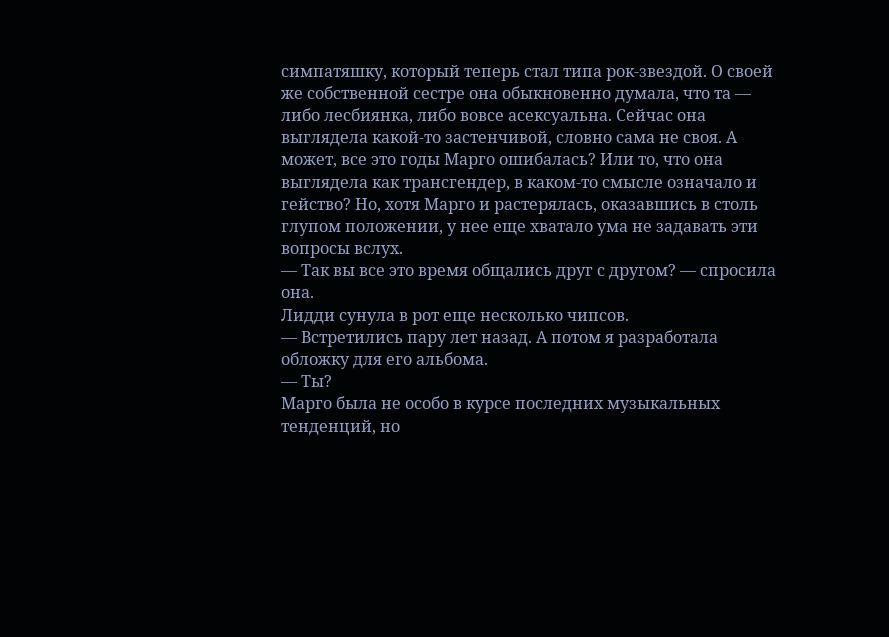симпатяшку, который теперь стал типа рок-звездой. О своей же собственной сестре она обыкновенно думала, что та — либо лесбиянка, либо вовсе асексуальна. Сейчас она выглядела какой-то застенчивой, словно сама не своя. А может, все это годы Марго ошибалась? Или то, что она выглядела как трансгендер, в каком-то смысле означало и гейство? Но, хотя Марго и растерялась, оказавшись в столь глупом положении, у нее еще хватало ума не задавать эти вопросы вслух.
— Так вы все это время общались друг с другом? — спросила она.
Лидди сунула в рот еще несколько чипсов.
— Встретились пару лет назад. А потом я разработала обложку для его альбома.
— Ты?
Марго была не особо в курсе последних музыкальных тенденций, но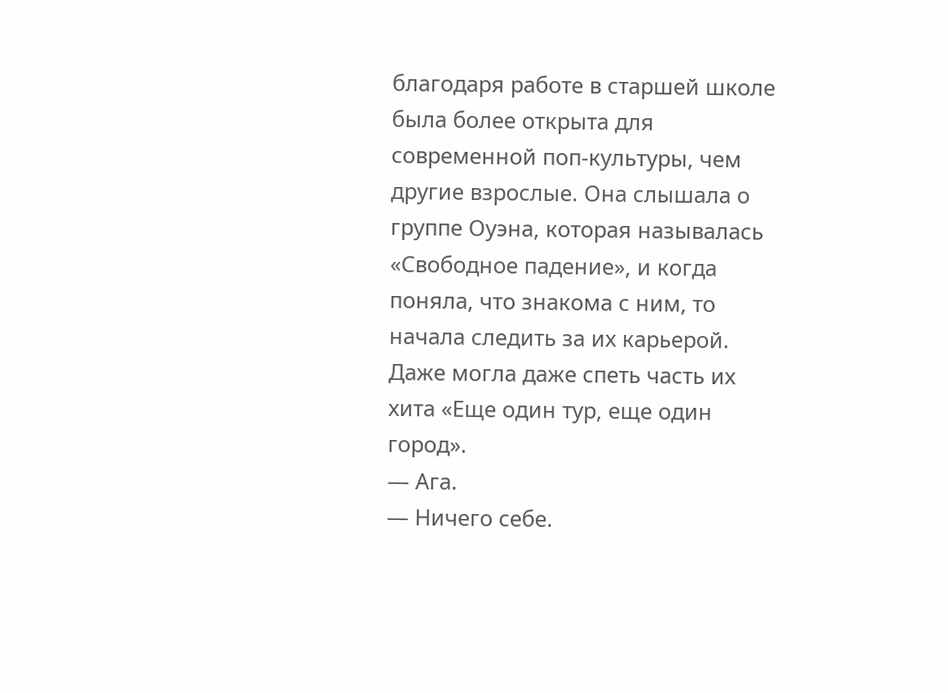благодаря работе в старшей школе была более открыта для современной поп-культуры, чем другие взрослые. Она слышала о группе Оуэна, которая называлась «Свободное падение», и когда поняла, что знакома с ним, то начала следить за их карьерой. Даже могла даже спеть часть их хита «Еще один тур, еще один город».
— Ага.
— Ничего себе.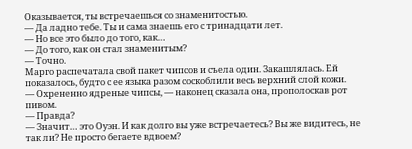Оказывается, ты встречаешься со знаменитостью.
— Да ладно тебе. Ты и сама знаешь его с тринадцати лет.
— Но все это было до того, как…
— До того, как он стал знаменитым?
— Точно.
Марго распечатала свой пакет чипсов и съела один. Закашлялась. Ей показалось, будто с ее языка разом соскоблили весь верхний слой кожи.
— Охрененно ядреные чипсы, — наконец сказала она, прополоскав рот пивом.
— Правда?
— Значит… это Оуэн. И как долго вы уже встречаетесь? Вы же видитесь, не так ли? Не просто бегаете вдвоем?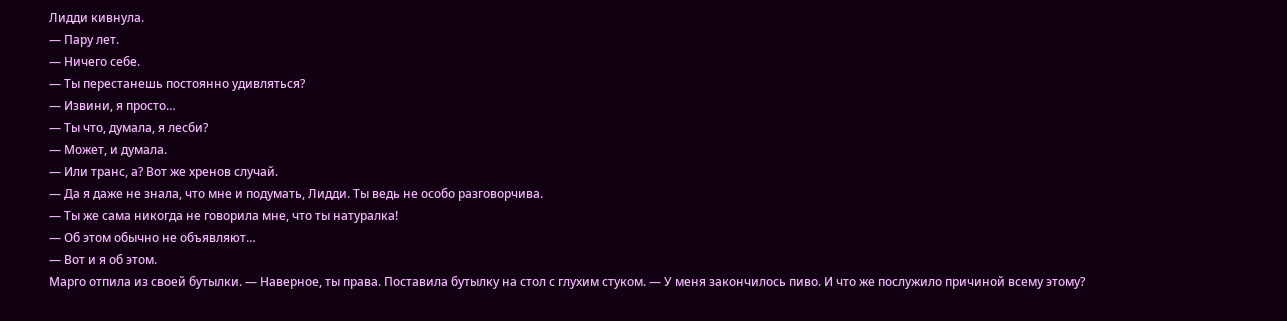Лидди кивнула.
— Пару лет.
— Ничего себе.
— Ты перестанешь постоянно удивляться?
— Извини, я просто…
— Ты что, думала, я лесби?
— Может, и думала.
— Или транс, а? Вот же хренов случай.
— Да я даже не знала, что мне и подумать, Лидди. Ты ведь не особо разговорчива.
— Ты же сама никогда не говорила мне, что ты натуралка!
— Об этом обычно не объявляют…
— Вот и я об этом.
Марго отпила из своей бутылки. — Наверное, ты права. Поставила бутылку на стол с глухим стуком. — У меня закончилось пиво. И что же послужило причиной всему этому?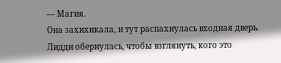— Магия.
Она захихикала, и тут распахнулась входная дверь.
Лидди обернулась, чтобы взглянуть, кого это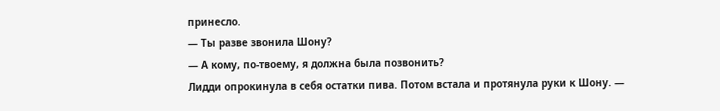принесло.
— Ты разве звонила Шону?
— А кому, по-твоему, я должна была позвонить?
Лидди опрокинула в себя остатки пива. Потом встала и протянула руки к Шону. —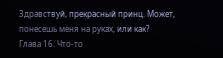Здравствуй, прекрасный принц. Может, понесешь меня на руках, или как?
Глава 16. Что-то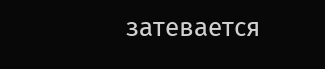затевается